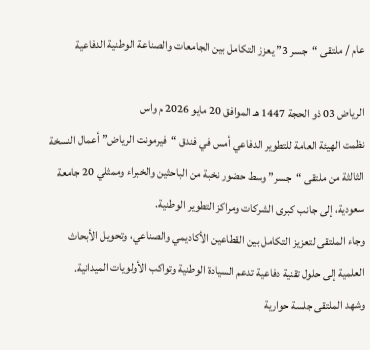عام / ملتقى “جسر 3” يعزز التكامل بين الجامعات والصناعة الوطنية الدفاعية

الرياض 03 ذو الحجة 1447 هـ الموافق 20 مايو 2026 م واس
نظمت الهيئة العامة للتطوير الدفاعي أمس في فندق “فيرمونت الرياض” أعمال النسخة الثالثة من ملتقى “جسر” وسط حضور نخبة من الباحثين والخبراء وممثلي 20 جامعة سعودية، إلى جانب كبرى الشركات ومراكز التطوير الوطنية.
وجاء الملتقى لتعزيز التكامل بين القطاعين الأكاديمي والصناعي، وتحويل الأبحاث العلمية إلى حلول تقنية دفاعية تدعم السيادة الوطنية وتواكب الأولويات الميدانية.
وشهد الملتقى جلسة حوارية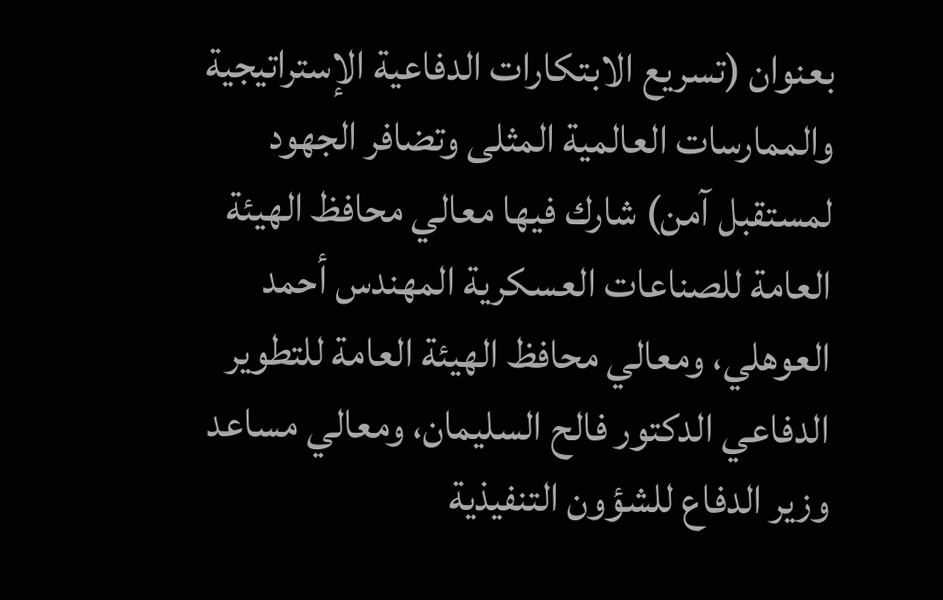بعنوان (تسريع الابتكارات الدفاعية الإستراتيجية والممارسات العالمية المثلى وتضافر الجهود لمستقبل آمن) شارك فيها معالي محافظ الهيئة العامة للصناعات العسكرية المهندس أحمد العوهلي، ومعالي محافظ الهيئة العامة للتطوير الدفاعي الدكتور فالح السليمان، ومعالي مساعد وزير الدفاع للشؤون التنفيذية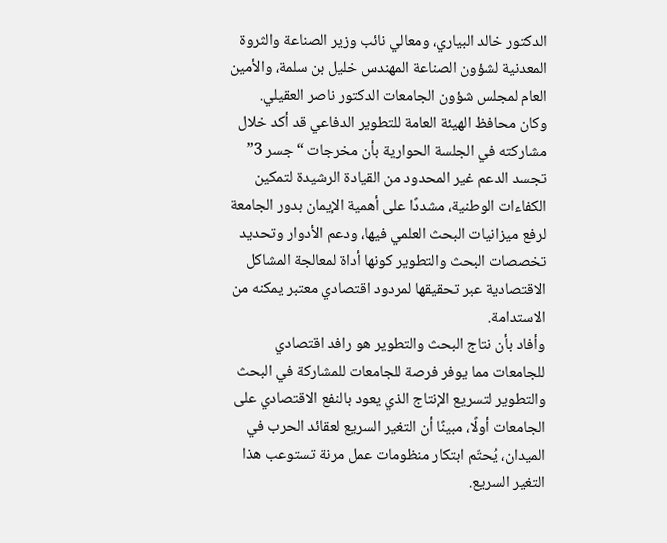الدكتور خالد البياري، ومعالي نائب وزير الصناعة والثروة المعدنية لشؤون الصناعة المهندس خليل بن سلمة، والأمين العام لمجلس شؤون الجامعات الدكتور ناصر العقيلي.
وكان محافظ الهيئة العامة للتطوير الدفاعي قد أكد خلال مشاركته في الجلسة الحوارية بأن مخرجات “جسر 3” تجسد الدعم غير المحدود من القيادة الرشيدة لتمكين الكفاءات الوطنية، مشددًا على أهمية الإيمان بدور الجامعة لرفع ميزانيات البحث العلمي فيها، ودعم الأدوار وتحديد تخصصات البحث والتطوير كونها أداة لمعالجة المشاكل الاقتصادية عبر تحقيقها لمردود اقتصادي معتبر يمكنه من الاستدامة.
وأفاد بأن نتاج البحث والتطوير هو رافد اقتصادي للجامعات مما يوفر فرصة للجامعات للمشاركة في البحث والتطوير لتسريع الإنتاج الذي يعود بالنفع الاقتصادي على الجامعات أولًا، مبينًا أن التغير السريع لعقائد الحرب في الميدان، يُحتّم ابتكار منظومات عمل مرنة تستوعب هذا التغير السريع.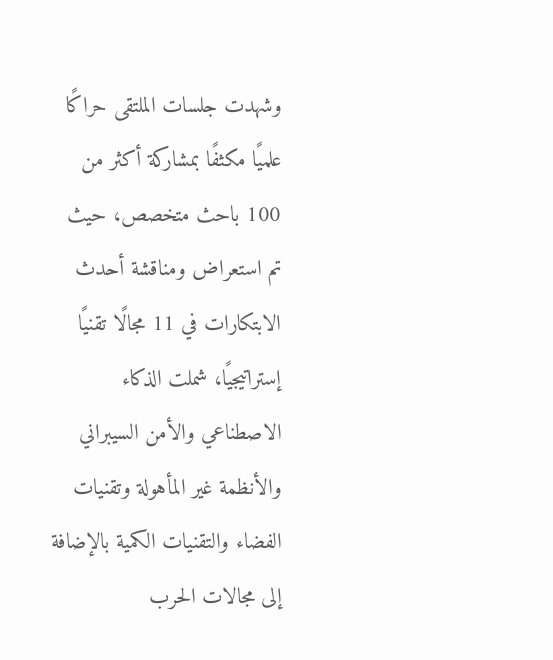وشهدت جلسات الملتقى حراكًا علميًا مكثفًا بمشاركة أكثر من 100 باحث متخصص، حيث تم استعراض ومناقشة أحدث الابتكارات في 11 مجالًا تقنيًا إستراتيجيًا، شملت الذكاء الاصطناعي والأمن السيبراني والأنظمة غير المأهولة وتقنيات الفضاء والتقنيات الكمية بالإضافة إلى مجالات الحرب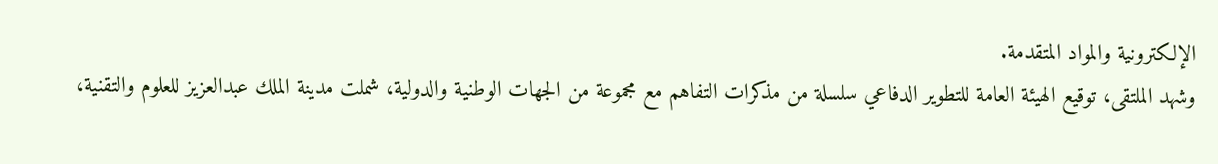الإلكترونية والمواد المتقدمة.
وشهد الملتقى، توقيع الهيئة العامة للتطوير الدفاعي سلسلة من مذكرات التفاهم مع مجموعة من الجهات الوطنية والدولية، شملت مدينة الملك عبدالعزيز للعلوم والتقنية،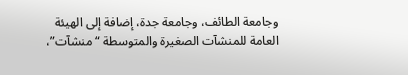وجامعة الطائف، وجامعة جدة، إضافة إلى الهيئة العامة للمنشآت الصغيرة والمتوسطة “منشآت”،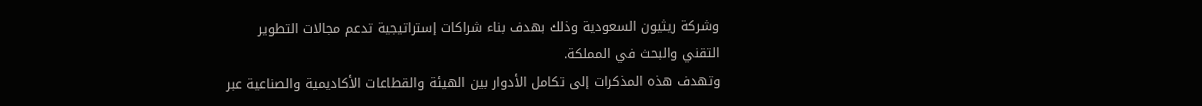وشركة ريثيون السعودية وذلك بهدف بناء شراكات إستراتيجية تدعم مجالات التطوير التقني والبحث في المملكة.
وتهدف هذه المذكرات إلى تكامل الأدوار بين الهيئة والقطاعات الأكاديمية والصناعية عبر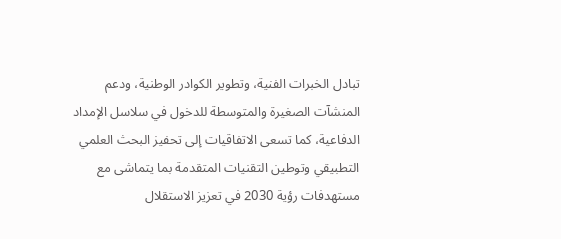تبادل الخبرات الفنية، وتطوير الكوادر الوطنية، ودعم المنشآت الصغيرة والمتوسطة للدخول في سلاسل الإمداد الدفاعية، كما تسعى الاتفاقيات إلى تحفيز البحث العلمي التطبيقي وتوطين التقنيات المتقدمة بما يتماشى مع مستهدفات رؤية 2030 في تعزيز الاستقلال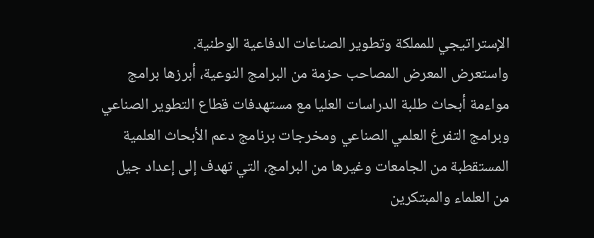الإستراتيجي للمملكة وتطوير الصناعات الدفاعية الوطنية.
واستعرض المعرض المصاحب حزمة من البرامج النوعية، أبرزها برامج مواءمة أبحاث طلبة الدراسات العليا مع مستهدفات قطاع التطوير الصناعي وبرامج التفرغ العلمي الصناعي ومخرجات برنامج دعم الأبحاث العلمية المستقطبة من الجامعات وغيرها من البرامج، التي تهدف إلى إعداد جيل من العلماء والمبتكرين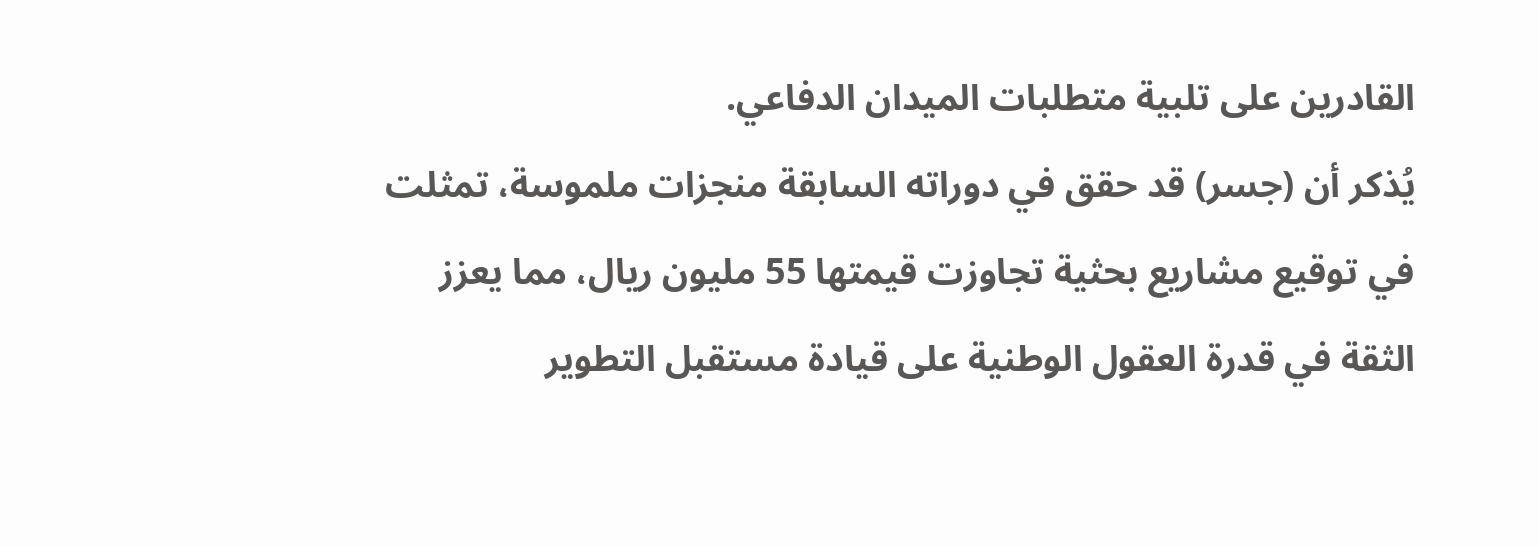القادرين على تلبية متطلبات الميدان الدفاعي.
يُذكر أن (جسر) قد حقق في دوراته السابقة منجزات ملموسة، تمثلت في توقيع مشاريع بحثية تجاوزت قيمتها 55 مليون ريال، مما يعزز الثقة في قدرة العقول الوطنية على قيادة مستقبل التطوير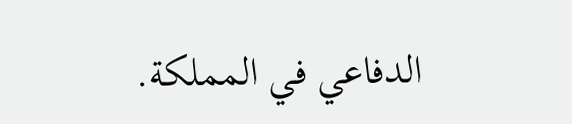الدفاعي في المملكة.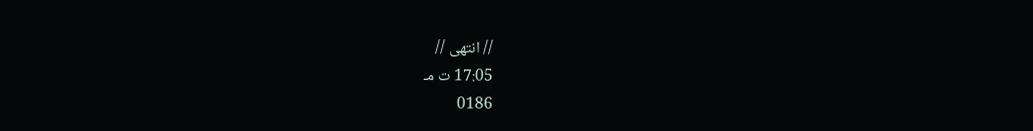// انتهى //
17:05 ت مـ
0186